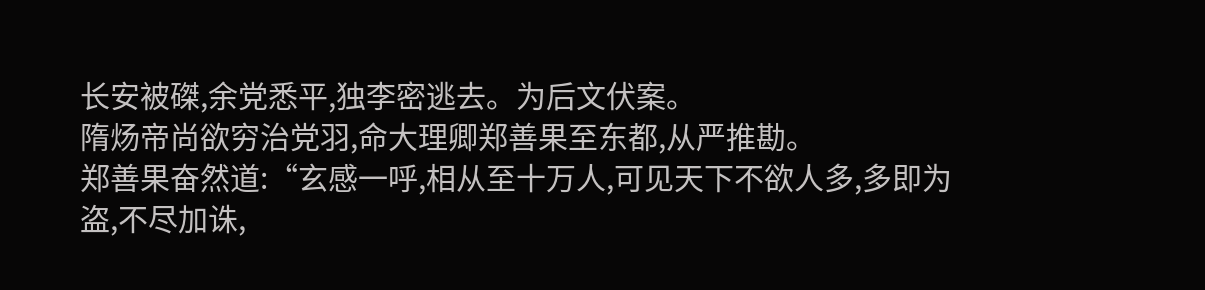长安被磔,余党悉平,独李密逃去。为后文伏案。
隋炀帝尚欲穷治党羽,命大理卿郑善果至东都,从严推勘。
郑善果奋然道:“玄感一呼,相从至十万人,可见天下不欲人多,多即为盗,不尽加诛,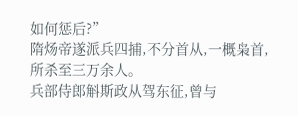如何惩后?”
隋炀帝遂派兵四捕,不分首从,一概枭首,所杀至三万余人。
兵部侍郎斛斯政从驾东征,曾与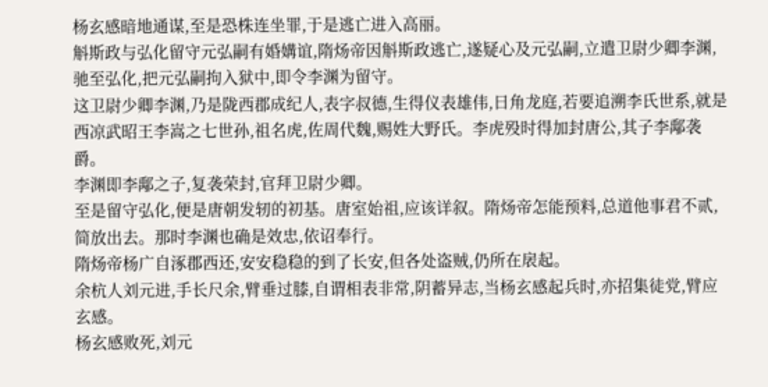杨玄感暗地通谋,至是恐株连坐罪,于是逃亡进入高丽。
斛斯政与弘化留守元弘嗣有婚媾谊,隋炀帝因斛斯政逃亡,遂疑心及元弘嗣,立遣卫尉少卿李渊,驰至弘化,把元弘嗣拘入狱中,即令李渊为留守。
这卫尉少卿李渊,乃是陇西郡成纪人,表字叔德,生得仪表雄伟,日角龙庭,若要追溯李氏世系,就是西凉武昭王李嵩之七世孙,祖名虎,佐周代魏,赐姓大野氏。李虎殁时得加封唐公,其子李鄅袭爵。
李渊即李鄅之子,复袭荣封,官拜卫尉少卿。
至是留守弘化,便是唐朝发轫的初基。唐室始祖,应该详叙。隋炀帝怎能预料,总道他事君不贰,简放出去。那时李渊也确是效忠,依诏奉行。
隋炀帝杨广自涿郡西还,安安稳稳的到了长安,但各处盗贼,仍所在扆起。
余杭人刘元进,手长尺余,臂垂过膝,自谓相表非常,阴蓄异志,当杨玄感起兵时,亦招集徒党,臂应玄感。
杨玄感败死,刘元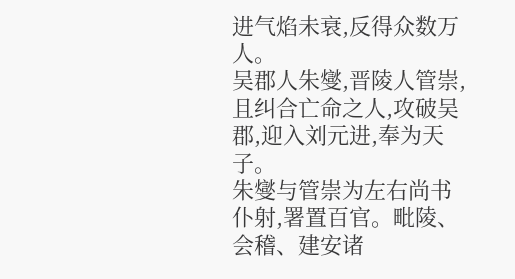进气焰未衰,反得众数万人。
吴郡人朱燮,晋陵人管崇,且纠合亡命之人,攻破吴郡,迎入刘元进,奉为天子。
朱燮与管崇为左右尚书仆射,署置百官。毗陵、会稽、建安诸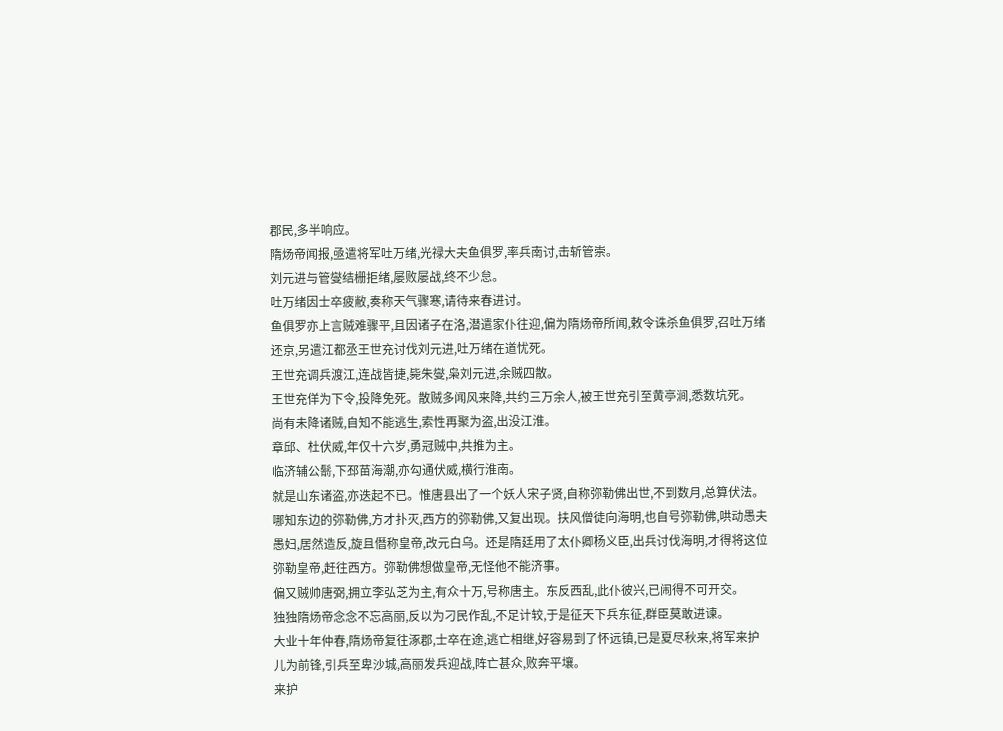郡民,多半响应。
隋炀帝闻报,亟遣将军吐万绪,光禄大夫鱼俱罗,率兵南讨,击斩管崇。
刘元进与管燮结栅拒绪,屡败屡战,终不少怠。
吐万绪因士卒疲敝,奏称天气骤寒,请待来春进讨。
鱼俱罗亦上言贼难骤平,且因诸子在洛,潜遣家仆往迎,偏为隋炀帝所闻,敕令诛杀鱼俱罗,召吐万绪还京,另遣江都丞王世充讨伐刘元进,吐万绪在道忧死。
王世充调兵渡江,连战皆捷,毙朱燮,枭刘元进,余贼四散。
王世充佯为下令,投降免死。散贼多闻风来降,共约三万余人,被王世充引至黄亭涧,悉数坑死。
尚有未降诸贼,自知不能逃生,索性再聚为盗,出没江淮。
章邱、杜伏威,年仅十六岁,勇冠贼中,共推为主。
临济辅公鬋,下邳苗海潮,亦勾通伏威,横行淮南。
就是山东诸盗,亦迭起不已。惟唐县出了一个妖人宋子贤,自称弥勒佛出世,不到数月,总算伏法。
哪知东边的弥勒佛,方才扑灭,西方的弥勒佛,又复出现。扶风僧徒向海明,也自号弥勒佛,哄动愚夫愚妇,居然造反,旋且僭称皇帝,改元白乌。还是隋廷用了太仆卿杨义臣,出兵讨伐海明,才得将这位弥勒皇帝,赶往西方。弥勒佛想做皇帝,无怪他不能济事。
偏又贼帅唐弼,拥立李弘芝为主,有众十万,号称唐主。东反西乱,此仆彼兴,已闹得不可开交。
独独隋炀帝念念不忘高丽,反以为刁民作乱,不足计较,于是征天下兵东征,群臣莫敢进谏。
大业十年仲春,隋炀帝复往涿郡,士卒在途,逃亡相继,好容易到了怀远镇,已是夏尽秋来,将军来护儿为前锋,引兵至卑沙城,高丽发兵迎战,阵亡甚众,败奔平壤。
来护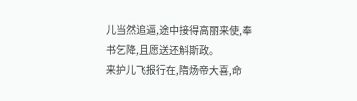儿当然追逼,途中接得高丽来使,奉书乞降,且愿送还斛斯政。
来护儿飞报行在,隋炀帝大喜,命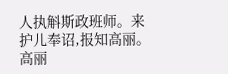人执斛斯政班师。来护儿奉诏,报知高丽。
高丽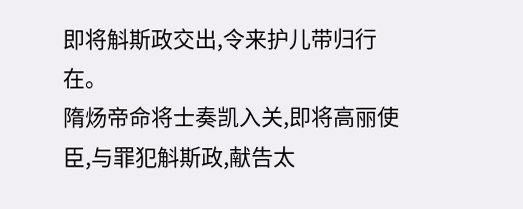即将斛斯政交出,令来护儿带归行在。
隋炀帝命将士奏凯入关,即将高丽使臣,与罪犯斛斯政,献告太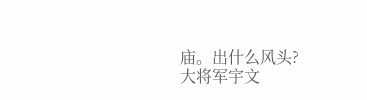庙。出什么风头?
大将军宇文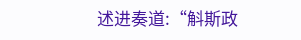述进奏道:“斛斯政